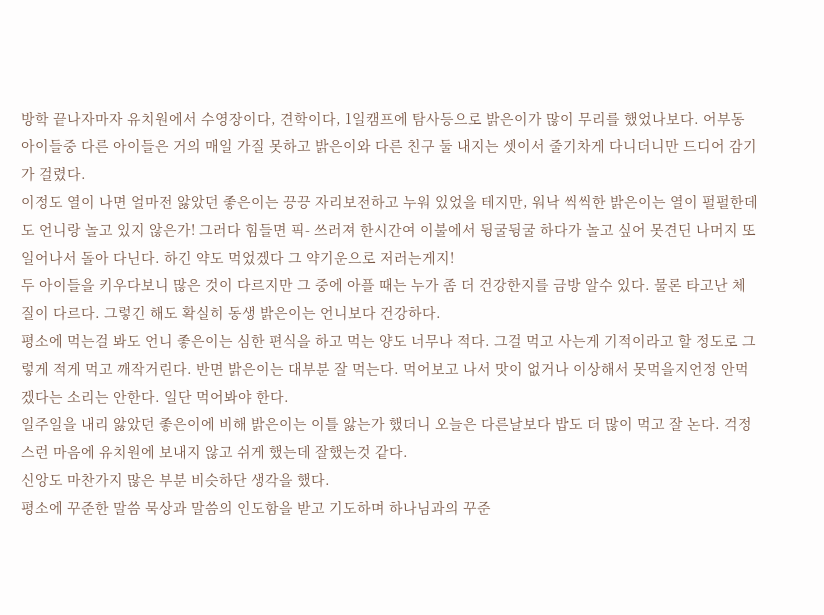방학 끝나자마자 유치원에서 수영장이다, 견학이다, 1일캠프에 탐사등으로 밝은이가 많이 무리를 했었나보다. 어부동 아이들중 다른 아이들은 거의 매일 가질 못하고 밝은이와 다른 친구 둘 내지는 셋이서 줄기차게 다니더니만 드디어 감기가 걸렸다.
이정도 열이 나면 얼마전 앓았던 좋은이는 끙끙 자리보전하고 누워 있었을 테지만, 워낙 씩씩한 밝은이는 열이 펄펄한데도 언니랑 놀고 있지 않은가! 그러다 힘들면 픽- 쓰러져 한시간여 이불에서 뒹굴뒹굴 하다가 놀고 싶어 못견딘 나머지 또 일어나서 돌아 다닌다. 하긴 약도 먹었겠다 그 약기운으로 저러는게지!
두 아이들을 키우다보니 많은 것이 다르지만 그 중에 아플 때는 누가 좀 더 건강한지를 금방 알수 있다. 물론 타고난 체질이 다르다. 그렇긴 해도 확실히 동생 밝은이는 언니보다 건강하다.
평소에 먹는걸 봐도 언니 좋은이는 심한 편식을 하고 먹는 양도 너무나 적다. 그걸 먹고 사는게 기적이라고 할 정도로 그렇게 적게 먹고 깨작거린다. 반면 밝은이는 대부분 잘 먹는다. 먹어보고 나서 맛이 없거나 이상해서 못먹을지언정 안먹겠다는 소리는 안한다. 일단 먹어봐야 한다.
일주일을 내리 앓았던 좋은이에 비해 밝은이는 이틀 앓는가 했더니 오늘은 다른날보다 밥도 더 많이 먹고 잘 논다. 걱정스런 마음에 유치원에 보내지 않고 쉬게 했는데 잘했는것 같다.
신앙도 마찬가지 많은 부분 비슷하단 생각을 했다.
평소에 꾸준한 말씀 묵상과 말씀의 인도함을 받고 기도하며 하나님과의 꾸준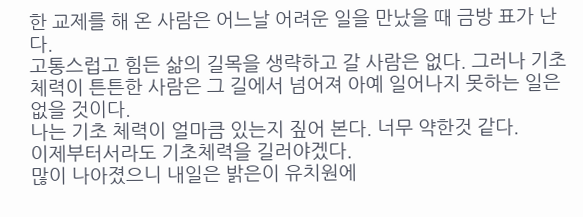한 교제를 해 온 사람은 어느날 어려운 일을 만났을 때 금방 표가 난다.
고통스럽고 힘든 삶의 길목을 생략하고 갈 사람은 없다. 그러나 기초체력이 튼튼한 사람은 그 길에서 넘어져 아예 일어나지 못하는 일은 없을 것이다.
나는 기초 체력이 얼마큼 있는지 짚어 본다. 너무 약한것 같다.
이제부터서라도 기초체력을 길러야겠다.
많이 나아졌으니 내일은 밝은이 유치원에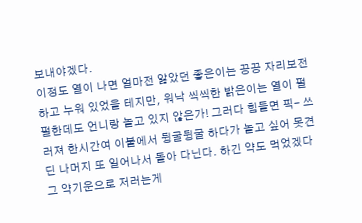보내야겠다.
이정도 열이 나면 얼마전 앓았던 좋은이는 끙끙 자리보전하고 누워 있었을 테지만, 워낙 씩씩한 밝은이는 열이 펄펄한데도 언니랑 놀고 있지 않은가! 그러다 힘들면 픽- 쓰러져 한시간여 이불에서 뒹굴뒹굴 하다가 놀고 싶어 못견딘 나머지 또 일어나서 돌아 다닌다. 하긴 약도 먹었겠다 그 약기운으로 저러는게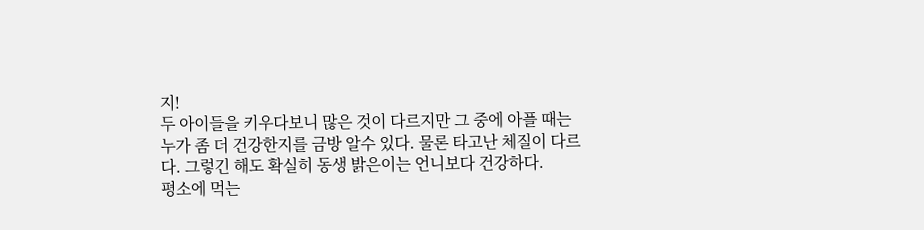지!
두 아이들을 키우다보니 많은 것이 다르지만 그 중에 아플 때는 누가 좀 더 건강한지를 금방 알수 있다. 물론 타고난 체질이 다르다. 그렇긴 해도 확실히 동생 밝은이는 언니보다 건강하다.
평소에 먹는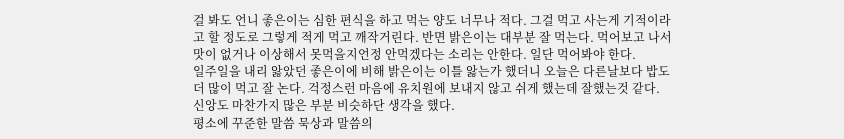걸 봐도 언니 좋은이는 심한 편식을 하고 먹는 양도 너무나 적다. 그걸 먹고 사는게 기적이라고 할 정도로 그렇게 적게 먹고 깨작거린다. 반면 밝은이는 대부분 잘 먹는다. 먹어보고 나서 맛이 없거나 이상해서 못먹을지언정 안먹겠다는 소리는 안한다. 일단 먹어봐야 한다.
일주일을 내리 앓았던 좋은이에 비해 밝은이는 이틀 앓는가 했더니 오늘은 다른날보다 밥도 더 많이 먹고 잘 논다. 걱정스런 마음에 유치원에 보내지 않고 쉬게 했는데 잘했는것 같다.
신앙도 마찬가지 많은 부분 비슷하단 생각을 했다.
평소에 꾸준한 말씀 묵상과 말씀의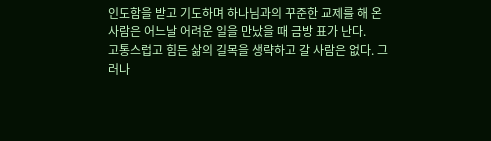인도함을 받고 기도하며 하나님과의 꾸준한 교제를 해 온 사람은 어느날 어려운 일을 만났을 때 금방 표가 난다.
고통스럽고 힘든 삶의 길목을 생략하고 갈 사람은 없다. 그러나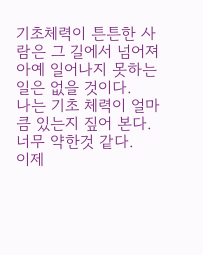기초체력이 튼튼한 사람은 그 길에서 넘어져 아예 일어나지 못하는 일은 없을 것이다.
나는 기초 체력이 얼마큼 있는지 짚어 본다. 너무 약한것 같다.
이제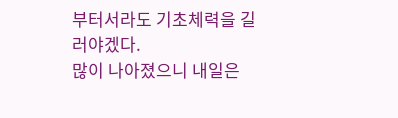부터서라도 기초체력을 길러야겠다.
많이 나아졌으니 내일은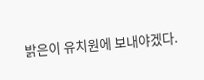밝은이 유치원에 보내야겠다.